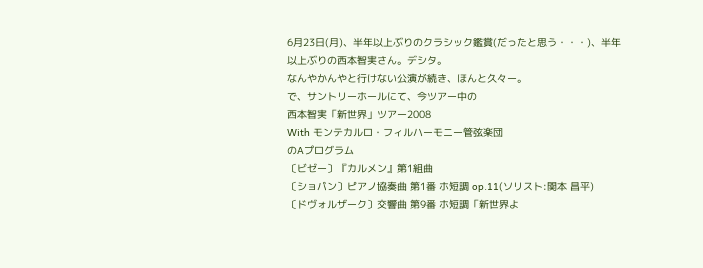6月23日(月)、半年以上ぶりのクラシック鑑賞(だったと思う・・・)、半年以上ぶりの西本智実さん。デシタ。
なんやかんやと行けない公演が続き、ほんと久々ー。
で、サントリーホールにて、今ツアー中の
西本智実「新世界」ツアー2008
With モンテカルロ・フィルハーモニー管弦楽団
のAプログラム
〔ビゼー〕『カルメン』第1組曲
〔ショパン〕ピアノ協奏曲 第1番 ホ短調 op.11(ソリスト:関本 昌平)
〔ドヴォルザーク〕交響曲 第9番 ホ短調「新世界よ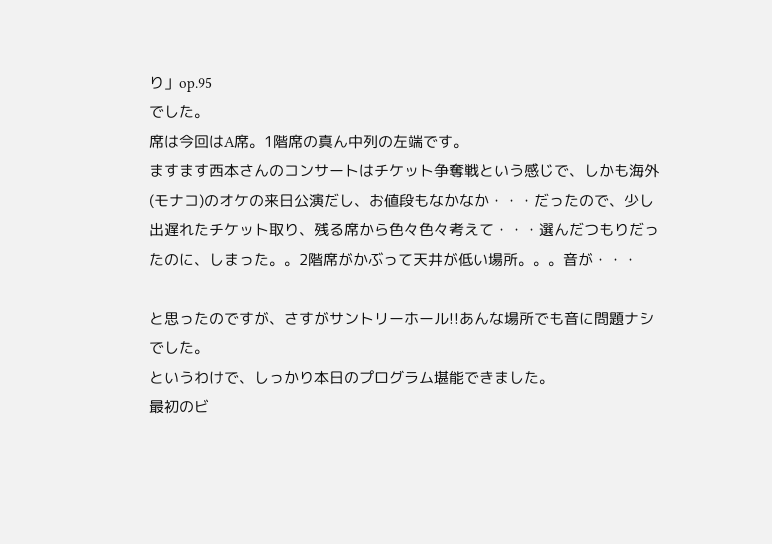り」op.95
でした。
席は今回はA席。1階席の真ん中列の左端です。
ますます西本さんのコンサートはチケット争奪戦という感じで、しかも海外(モナコ)のオケの来日公演だし、お値段もなかなか・・・だったので、少し出遅れたチケット取り、残る席から色々色々考えて・・・選んだつもりだったのに、しまった。。2階席がかぶって天井が低い場所。。。音が・・・

と思ったのですが、さすがサントリーホール!!あんな場所でも音に問題ナシでした。
というわけで、しっかり本日のプログラム堪能できました。
最初のビ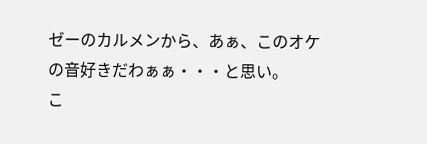ゼーのカルメンから、あぁ、このオケの音好きだわぁぁ・・・と思い。
こ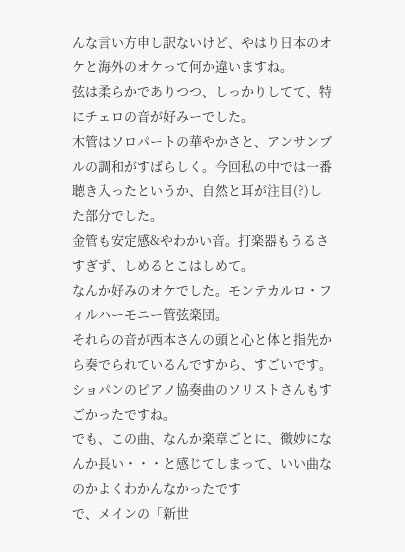んな言い方申し訳ないけど、やはり日本のオケと海外のオケって何か違いますね。
弦は柔らかでありつつ、しっかりしてて、特にチェロの音が好みーでした。
木管はソロパートの華やかさと、アンサンブルの調和がすばらしく。今回私の中では一番聴き入ったというか、自然と耳が注目(?)した部分でした。
金管も安定感&やわかい音。打楽器もうるさすぎず、しめるとこはしめて。
なんか好みのオケでした。モンテカルロ・フィルハーモニー管弦楽団。
それらの音が西本さんの頭と心と体と指先から奏でられているんですから、すごいです。
ショパンのピアノ協奏曲のソリストさんもすごかったですね。
でも、この曲、なんか楽章ごとに、微妙になんか長い・・・と感じてしまって、いい曲なのかよくわかんなかったです
で、メインの「新世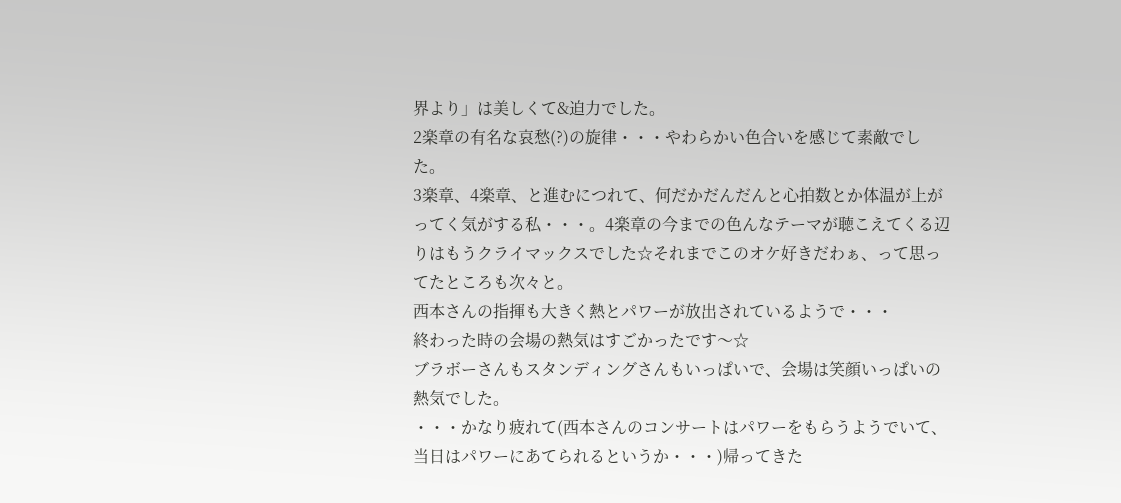界より」は美しくて&迫力でした。
2楽章の有名な哀愁(?)の旋律・・・やわらかい色合いを感じて素敵でした。
3楽章、4楽章、と進むにつれて、何だかだんだんと心拍数とか体温が上がってく気がする私・・・。4楽章の今までの色んなテーマが聴こえてくる辺りはもうクライマックスでした☆それまでこのオケ好きだわぁ、って思ってたところも次々と。
西本さんの指揮も大きく熱とパワーが放出されているようで・・・
終わった時の会場の熱気はすごかったです〜☆
ブラボーさんもスタンディングさんもいっぱいで、会場は笑顔いっぱいの熱気でした。
・・・かなり疲れて(西本さんのコンサートはパワーをもらうようでいて、当日はパワーにあてられるというか・・・)帰ってきた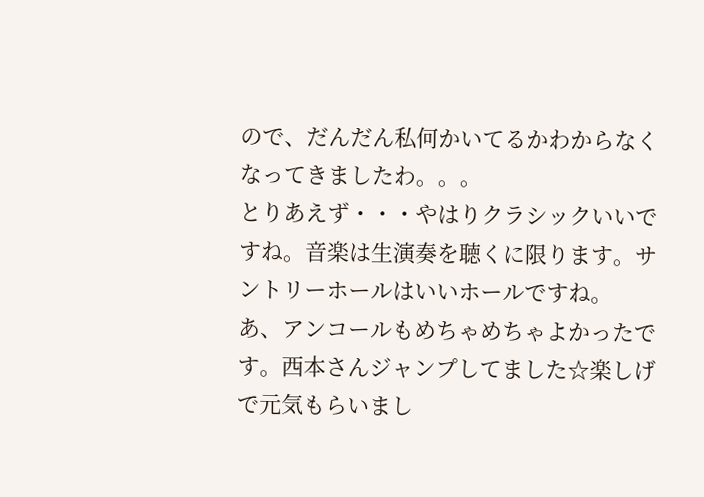ので、だんだん私何かいてるかわからなくなってきましたわ。。。
とりあえず・・・やはりクラシックいいですね。音楽は生演奏を聴くに限ります。サントリーホールはいいホールですね。
あ、アンコールもめちゃめちゃよかったです。西本さんジャンプしてました☆楽しげで元気もらいまし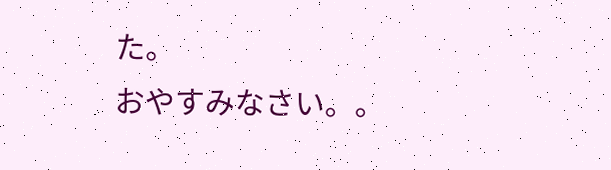た。
おやすみなさい。。